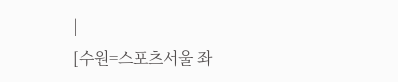|
[수원=스포츠서울 좌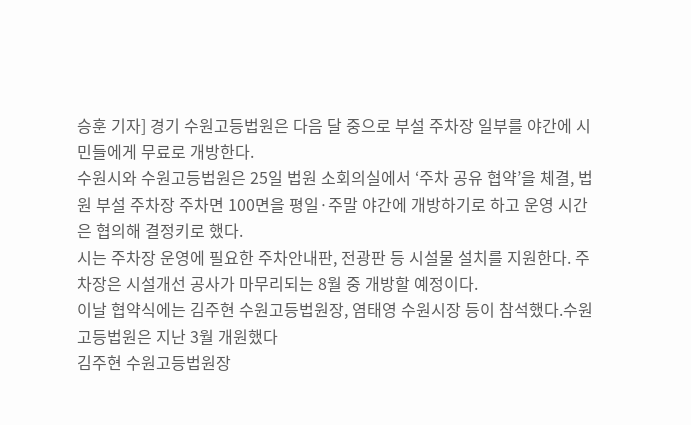승훈 기자] 경기 수원고등법원은 다음 달 중으로 부설 주차장 일부를 야간에 시민들에게 무료로 개방한다.
수원시와 수원고등법원은 25일 법원 소회의실에서 ‘주차 공유 협약’을 체결, 법원 부설 주차장 주차면 100면을 평일·주말 야간에 개방하기로 하고 운영 시간은 협의해 결정키로 했다.
시는 주차장 운영에 필요한 주차안내판, 전광판 등 시설물 설치를 지원한다. 주차장은 시설개선 공사가 마무리되는 8월 중 개방할 예정이다.
이날 협약식에는 김주현 수원고등법원장, 염태영 수원시장 등이 참석했다.수원고등법원은 지난 3월 개원했다
김주현 수원고등법원장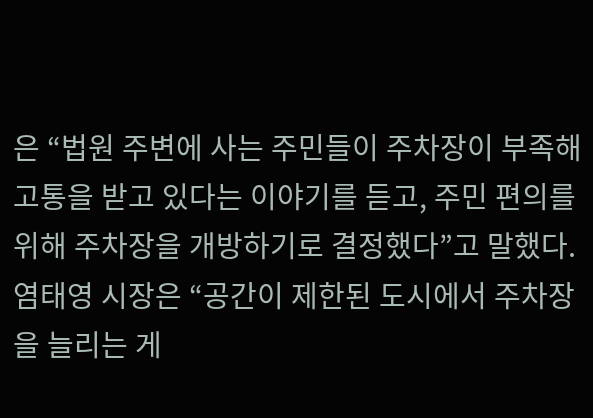은 “법원 주변에 사는 주민들이 주차장이 부족해 고통을 받고 있다는 이야기를 듣고, 주민 편의를 위해 주차장을 개방하기로 결정했다”고 말했다.
염태영 시장은 “공간이 제한된 도시에서 주차장을 늘리는 게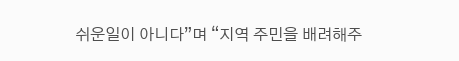쉬운일이 아니다”며 “지역 주민을 배려해주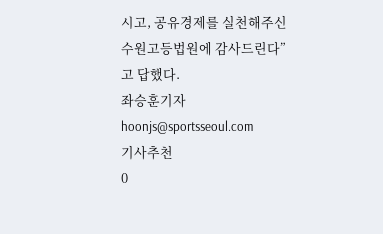시고, 공유경제를 실천해주신 수원고등법원에 감사드린다”고 답했다.
좌승훈기자 hoonjs@sportsseoul.com
기사추천
0